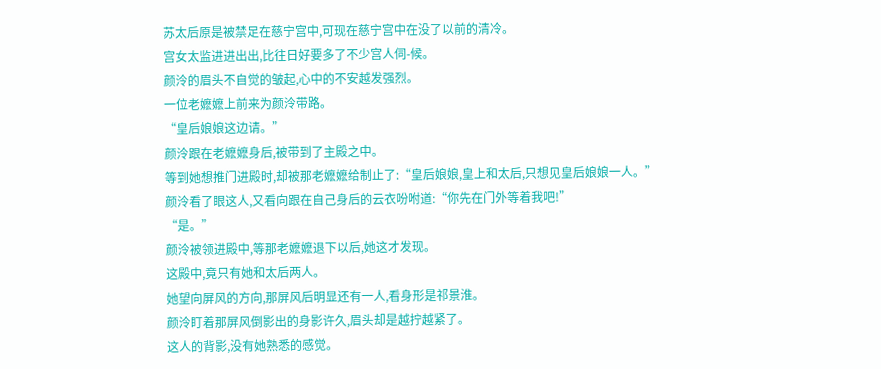苏太后原是被禁足在慈宁宫中,可现在慈宁宫中在没了以前的清冷。
宫女太监进进出出,比往日好要多了不少宫人伺-候。
颜泠的眉头不自觉的皱起,心中的不安越发强烈。
一位老嬷嬷上前来为颜泠带路。
“皇后娘娘这边请。”
颜泠跟在老嬷嬷身后,被带到了主殿之中。
等到她想推门进殿时,却被那老嬷嬷给制止了:“皇后娘娘,皇上和太后,只想见皇后娘娘一人。”
颜泠看了眼这人,又看向跟在自己身后的云衣吩咐道:“你先在门外等着我吧!”
“是。”
颜泠被领进殿中,等那老嬷嬷退下以后,她这才发现。
这殿中,竟只有她和太后两人。
她望向屏风的方向,那屏风后明显还有一人,看身形是祁景淮。
颜泠盯着那屏风倒影出的身影许久,眉头却是越拧越紧了。
这人的背影,没有她熟悉的感觉。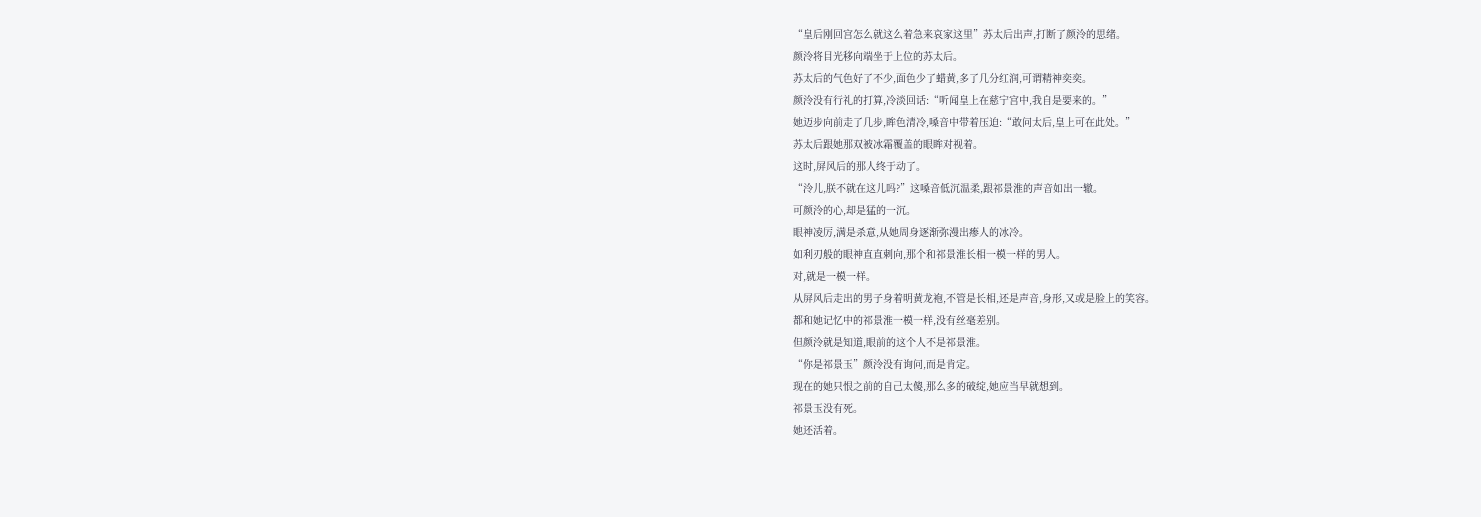“皇后刚回宫怎么就这么着急来哀家这里”苏太后出声,打断了颜泠的思绪。
颜泠将目光移向端坐于上位的苏太后。
苏太后的气色好了不少,面色少了蜡黄,多了几分红润,可谓精神奕奕。
颜泠没有行礼的打算,冷淡回话:“听闻皇上在慈宁宫中,我自是要来的。”
她迈步向前走了几步,眸色清冷,嗓音中带着压迫:“敢问太后,皇上可在此处。”
苏太后跟她那双被冰霜覆盖的眼眸对视着。
这时,屏风后的那人终于动了。
“泠儿,朕不就在这儿吗?”这嗓音低沉温柔,跟祁景淮的声音如出一辙。
可颜泠的心,却是猛的一沉。
眼神凌厉,满是杀意,从她周身逐渐弥漫出瘆人的冰冷。
如利刃般的眼神直直刺向,那个和祁景淮长相一模一样的男人。
对,就是一模一样。
从屏风后走出的男子身着明黄龙袍,不管是长相,还是声音,身形,又或是脸上的笑容。
都和她记忆中的祁景淮一模一样,没有丝毫差别。
但颜泠就是知道,眼前的这个人不是祁景淮。
“你是祁景玉”颜泠没有询问,而是肯定。
现在的她只恨之前的自己太傻,那么多的破绽,她应当早就想到。
祁景玉没有死。
她还活着。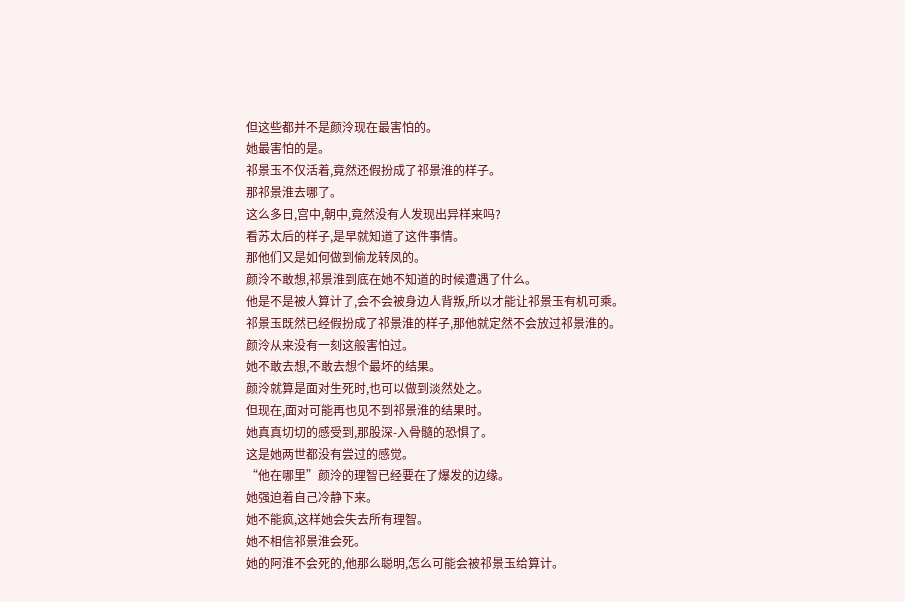但这些都并不是颜泠现在最害怕的。
她最害怕的是。
祁景玉不仅活着,竟然还假扮成了祁景淮的样子。
那祁景淮去哪了。
这么多日,宫中,朝中,竟然没有人发现出异样来吗?
看苏太后的样子,是早就知道了这件事情。
那他们又是如何做到偷龙转凤的。
颜泠不敢想,祁景淮到底在她不知道的时候遭遇了什么。
他是不是被人算计了,会不会被身边人背叛,所以才能让祁景玉有机可乘。
祁景玉既然已经假扮成了祁景淮的样子,那他就定然不会放过祁景淮的。
颜泠从来没有一刻这般害怕过。
她不敢去想,不敢去想个最坏的结果。
颜泠就算是面对生死时,也可以做到淡然处之。
但现在,面对可能再也见不到祁景淮的结果时。
她真真切切的感受到,那股深-入骨髓的恐惧了。
这是她两世都没有尝过的感觉。
“他在哪里”颜泠的理智已经要在了爆发的边缘。
她强迫着自己冷静下来。
她不能疯,这样她会失去所有理智。
她不相信祁景淮会死。
她的阿淮不会死的,他那么聪明,怎么可能会被祁景玉给算计。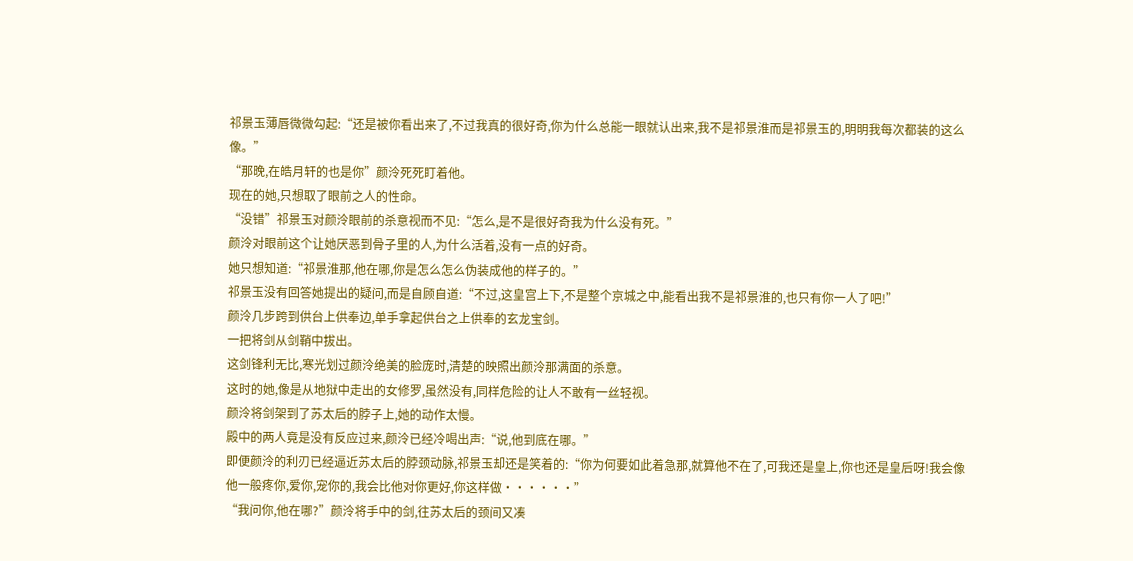祁景玉薄唇微微勾起:“还是被你看出来了,不过我真的很好奇,你为什么总能一眼就认出来,我不是祁景淮而是祁景玉的,明明我每次都装的这么像。”
“那晚,在皓月轩的也是你”颜泠死死盯着他。
现在的她,只想取了眼前之人的性命。
“没错”祁景玉对颜泠眼前的杀意视而不见:“怎么,是不是很好奇我为什么没有死。”
颜泠对眼前这个让她厌恶到骨子里的人,为什么活着,没有一点的好奇。
她只想知道:“祁景淮那,他在哪,你是怎么怎么伪装成他的样子的。”
祁景玉没有回答她提出的疑问,而是自顾自道:“不过,这皇宫上下,不是整个京城之中,能看出我不是祁景淮的,也只有你一人了吧!”
颜泠几步跨到供台上供奉边,单手拿起供台之上供奉的玄龙宝剑。
一把将剑从剑鞘中拔出。
这剑锋利无比,寒光划过颜泠绝美的脸庞时,清楚的映照出颜泠那满面的杀意。
这时的她,像是从地狱中走出的女修罗,虽然没有,同样危险的让人不敢有一丝轻视。
颜泠将剑架到了苏太后的脖子上,她的动作太慢。
殿中的两人竟是没有反应过来,颜泠已经冷喝出声:“说,他到底在哪。”
即便颜泠的利刃已经逼近苏太后的脖颈动脉,祁景玉却还是笑着的:“你为何要如此着急那,就算他不在了,可我还是皇上,你也还是皇后呀!我会像他一般疼你,爱你,宠你的,我会比他对你更好,你这样做······”
“我问你,他在哪?”颜泠将手中的剑,往苏太后的颈间又凑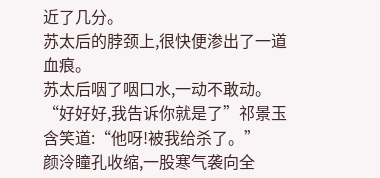近了几分。
苏太后的脖颈上,很快便渗出了一道血痕。
苏太后咽了咽口水,一动不敢动。
“好好好,我告诉你就是了”祁景玉含笑道:“他呀!被我给杀了。”
颜泠瞳孔收缩,一股寒气袭向全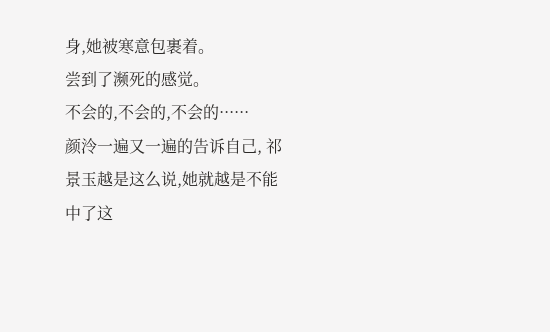身,她被寒意包裹着。
尝到了濒死的感觉。
不会的,不会的,不会的······
颜泠一遍又一遍的告诉自己, 祁景玉越是这么说,她就越是不能中了这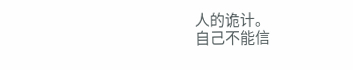人的诡计。
自己不能信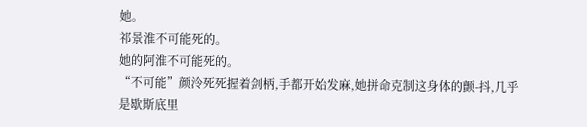她。
祁景淮不可能死的。
她的阿淮不可能死的。
“不可能”颜泠死死握着剑柄,手都开始发麻,她拼命克制这身体的颤-抖,几乎是歇斯底里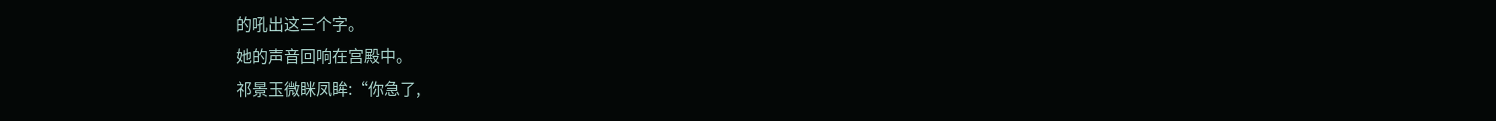的吼出这三个字。
她的声音回响在宫殿中。
祁景玉微眯凤眸:“你急了,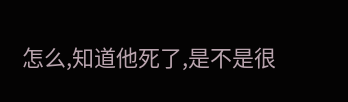怎么,知道他死了,是不是很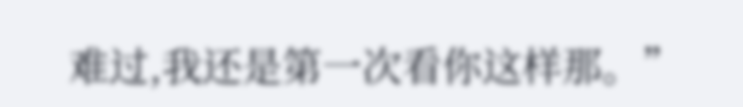难过,我还是第一次看你这样那。”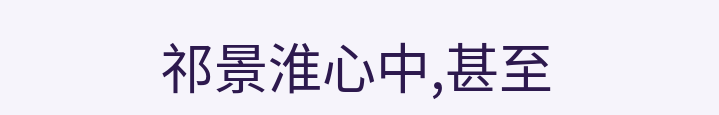祁景淮心中,甚至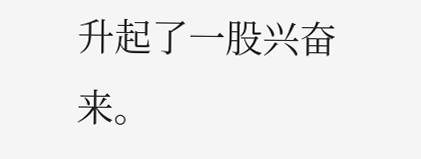升起了一股兴奋来。